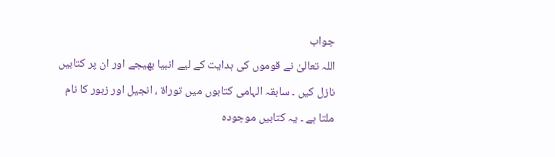جواب
اللہ تعالیٰ نے قوموں کی ہدایت کے لیے انبیا بھیجے اور ان پر کتابیں نازل کیں ۔ سابقہ الہامی کتابوں میں توراۃ ، انجیل اور زبور کا نام ملتا ہے ۔ یہ کتابیں موجودہ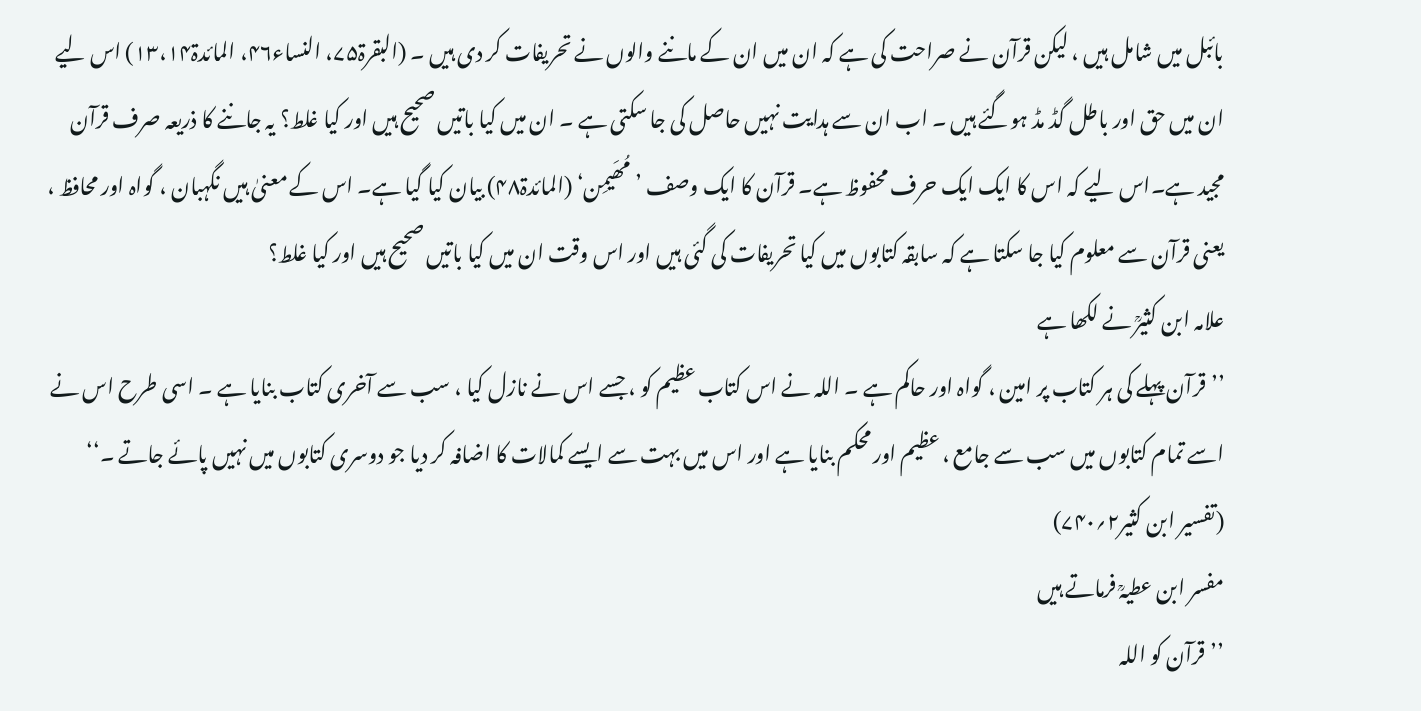بائبل میں شامل ہیں ، لیکن قرآن نے صراحت کی ہے کہ ان میں ان کے ماننے والوں نے تحریفات کر دی ہیں ۔ (البقرۃ۷۵، النساء۴۶، المائدۃ۱۳،۱۴) اس لیے ان میں حق اور باطل گڈ مڈ ہوگئے ہیں ۔ اب ان سے ہدایت نہیں حاصل کی جا سکتی ہے ۔ ان میں کیا باتیں صحیح ہیں اور کیا غلط؟ یہ جاننے کا ذریعہ صرف قرآن مجید ہے۔اس لیے کہ اس کا ایک ایک حرف محفوظ ہے۔ قرآن کا ایک وصف ’مُھَیمِن‘ (المائدۃ۴۸) بیان کیا گیا ہے۔ اس کے معنیٰ ہیں نگہبان ، گواہ اور محافظ ، یعنی قرآن سے معلوم کیا جا سکتا ہے کہ سابقہ کتابوں میں کیا تحریفات کی گئی ہیں اور اس وقت ان میں کیا باتیں صحیح ہیں اور کیا غلط؟
علامہ ابن کثیرؒ نے لکھا ہے
’’قرآن پہلے کی ہر کتاب پر امین ، گواہ اور حاکم ہے ۔ اللہ نے اس کتاب عظیم کو ، جسے اس نے نازل کیا ، سب سے آخری کتاب بنایا ہے ۔ اسی طرح اس نے اسے تمام کتابوں میں سب سے جامع ، عظیم اور محکم بنایا ہے اور اس میں بہت سے ایسے کمالات کا اضافہ کر دیا جو دوسری کتابوں میں نہیں پائے جاتے ۔‘‘ (تفسیر ابن کثیر۲؍۷۴۰)
مفسر ابن عطیہؒ فرماتے ہیں
’’قرآن کو اللہ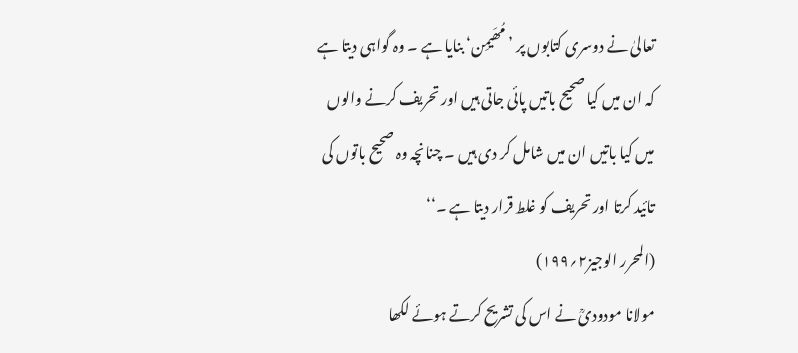تعالیٰ نے دوسری کتابوں پر ’مُھَیمِن‘ بنایا ہے ۔ وہ گواہی دیتا ہے کہ ان میں کیا صحیح باتیں پائی جاتی ہیں اور تحریف کرنے والوں میں کیا باتیں ان میں شامل کر دی ہیں ۔ چنانچہ وہ صحیح باتوں کی تائید کرتا اور تحریف کو غلط قرار دیتا ہے ۔‘‘
(المحرر الوجیز۲؍۱۹۹)
مولانا مودودیؒ نے اس کی تشریح کرتے ہوئے لکھا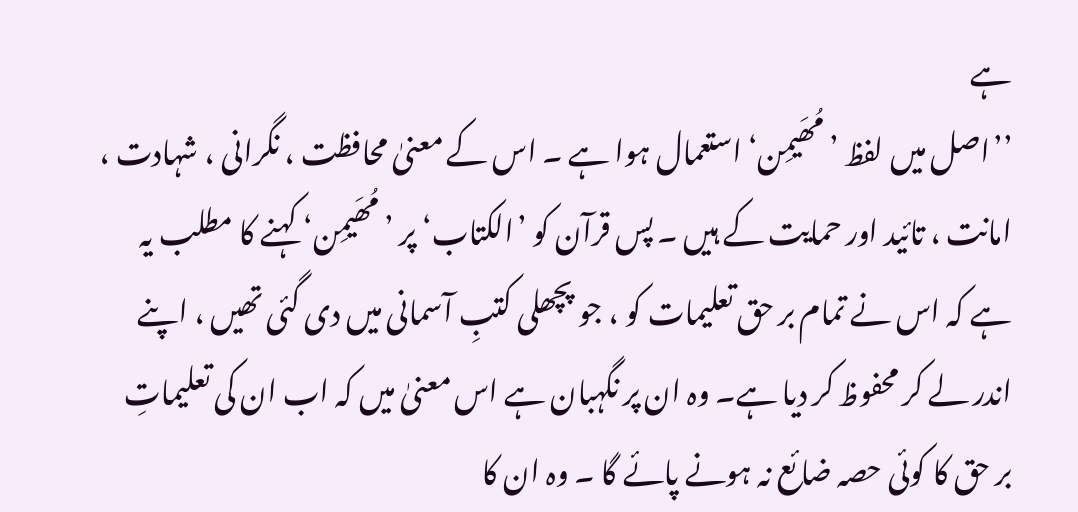ہے
’’اصل میں لفظ ’مُھَیمِن‘ استعمال ہوا ہے ۔ اس کے معنیٰ محافظت ، نگرانی ، شہادت ، امانت ، تائید اور حمایت کے ہیں ۔ پس قرآن کو ’الکتاب‘ پر ’مُھَیمِن‘ کہنے کا مطلب یہ ہے کہ اس نے تمام بر حق تعلیمات کو ، جو پچھلی کتبِ آسمانی میں دی گئی تھیں ، اپنے اندر لے کر محفوظ کر دیا ہے۔ وہ ان پر نگہبان ہے اس معنیٰ میں کہ اب ان کی تعلیماتِ بر حق کا کوئی حصہ ضائع نہ ہونے پائے گا ۔ وہ ان کا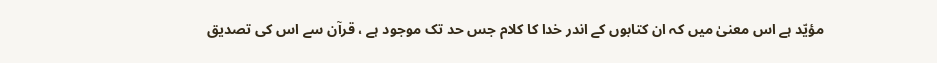مؤیّد ہے اس معنیٰ میں کہ ان کتابوں کے اندر خدا کا کلام جس حد تک موجود ہے ، قرآن سے اس کی تصدیق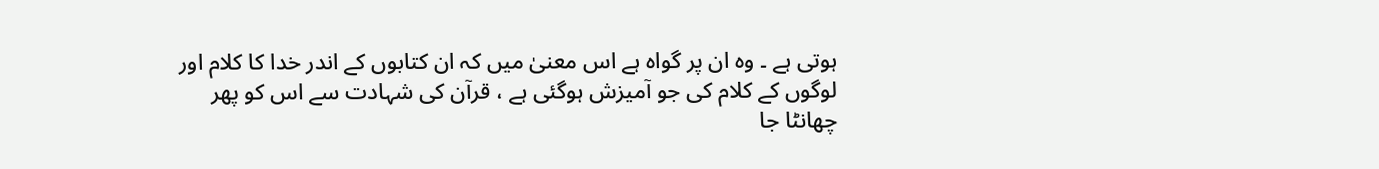ہوتی ہے ۔ وہ ان پر گواہ ہے اس معنیٰ میں کہ ان کتابوں کے اندر خدا کا کلام اور لوگوں کے کلام کی جو آمیزش ہوگئی ہے ، قرآن کی شہادت سے اس کو پھر چھانٹا جا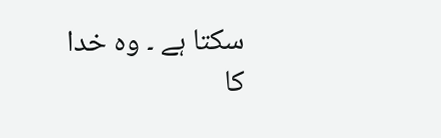سکتا ہے ۔ وہ خدا کا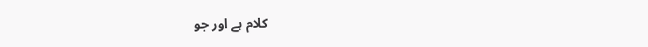کلام ہے اور جو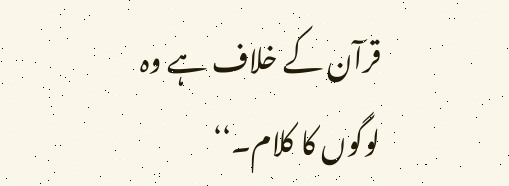قرآن کے خلاف ہے وہ لوگوں کا کلام۔‘‘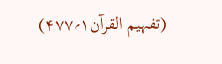(تفہیم القرآن۱؍۴۷۷)